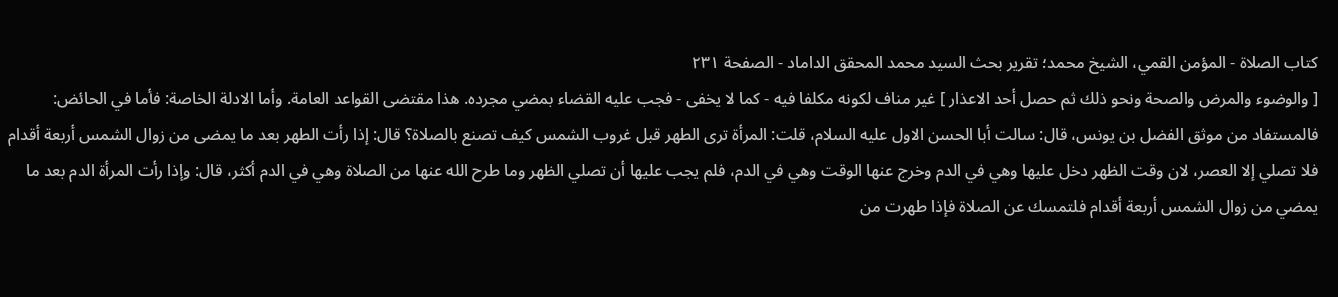كتاب الصلاة - المؤمن القمي، الشيخ محمد؛ تقرير بحث السيد محمد المحقق الداماد - الصفحة ٢٣١
[ والوضوء والمرض والصحة ونحو ذلك ثم حصل أحد الاعذار ] غير مناف لكونه مكلفا فيه - كما لا يخفى - فجب عليه القضاء بمضي مجرده. هذا مقتضى القواعد العامة. وأما الادلة الخاصة: فأما في الحائض: فالمستفاد من موثق الفضل بن يونس، قال: سالت أبا الحسن الاول عليه السلام، قلت: المرأة ترى الطهر قبل غروب الشمس كيف تصنع بالصلاة؟ قال: إذا رأت الطهر بعد ما يمضى من زوال الشمس أربعة أقدام فلا تصلي إلا العصر، لان وقت الظهر دخل عليها وهي في الدم وخرج عنها الوقت وهي في الدم، فلم يجب عليها أن تصلي الظهر وما طرح الله عنها من الصلاة وهي في الدم أكثر، قال: وإذا رأت المرأة الدم بعد ما يمضي من زوال الشمس أربعة أقدام فلتمسك عن الصلاة فإذا طهرت من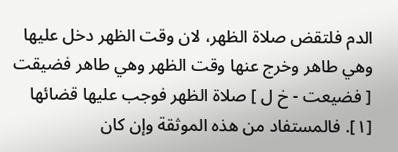الدم فلتقض صلاة الظهر، لان وقت الظهر دخل عليها وهي طاهر وخرج عنها وقت الظهر وهي طاهر فضيقت [ فضيعت - خ ل ] صلاة الظهر فوجب عليها قضائها [١]. فالمستفاد من هذه الموثقة وإن كان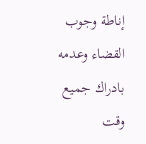إناطة وجوب القضاء وعدمه بادراك جميع وقت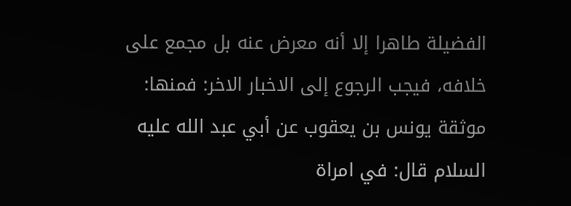الفضيلة طاهرا إلا أنه معرض عنه بل مجمع على خلافه، فيجب الرجوع إلى الاخبار الاخر: فمنها: موثقة يونس بن يعقوب عن أبي عبد الله عليه السلام قال: في امراة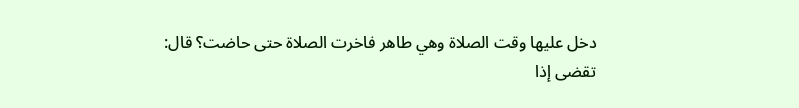دخل عليها وقت الصلاة وهي طاهر فاخرت الصلاة حتى حاضت؟ قال: تقضى إذا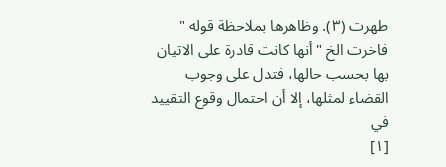طهرت (٣). وظاهرها بملاحظة قوله " فاخرت الخ " أنها كانت قادرة على الاتيان بها بحسب حالها، فتدل على وجوب القضاء لمثلها، إلا أن احتمال وقوع التقييد في
[١]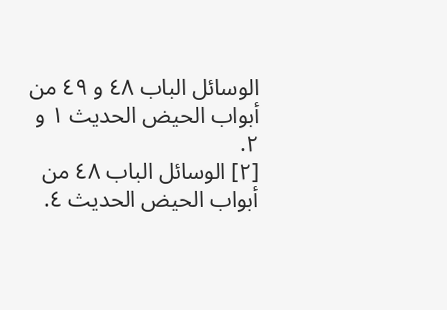الوسائل الباب ٤٨ و ٤٩ من أبواب الحيض الحديث ١ و ٢.
[٢] الوسائل الباب ٤٨ من أبواب الحيض الحديث ٤.